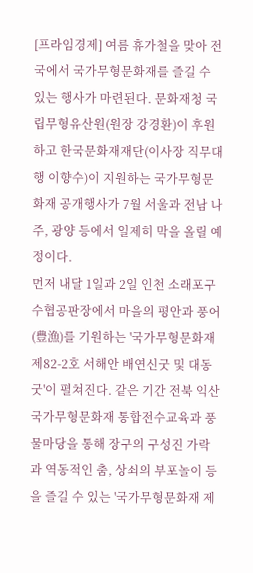[프라임경제] 여름 휴가철을 맞아 전국에서 국가무형문화재를 즐길 수 있는 행사가 마련된다. 문화재청 국립무형유산원(원장 강경환)이 후원하고 한국문화재재단(이사장 직무대행 이향수)이 지원하는 국가무형문화재 공개행사가 7월 서울과 전남 나주, 광양 등에서 일제히 막을 올릴 예정이다.
먼저 내달 1일과 2일 인천 소래포구 수협공판장에서 마을의 평안과 풍어(豊漁)를 기원하는 '국가무형문화재 제82-2호 서해안 배연신굿 및 대동굿'이 펼쳐진다. 같은 기간 전북 익산 국가무형문화재 통합전수교육과 풍물마당을 통해 장구의 구성진 가락과 역동적인 춤, 상쇠의 부포놀이 등을 즐길 수 있는 '국가무형문화재 제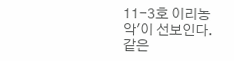11-3호 이리농악'이 선보인다.
같은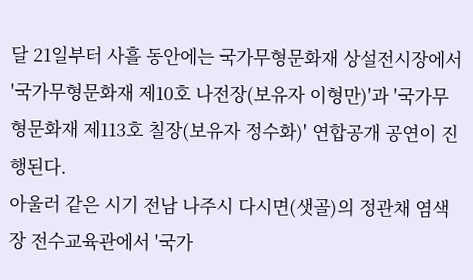달 21일부터 사흘 동안에는 국가무형문화재 상설전시장에서 '국가무형문화재 제10호 나전장(보유자 이형만)'과 '국가무형문화재 제113호 칠장(보유자 정수화)' 연합공개 공연이 진행된다.
아울러 같은 시기 전남 나주시 다시면(샛골)의 정관채 염색장 전수교육관에서 '국가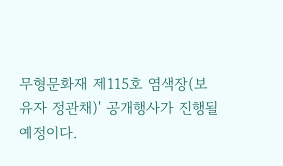무형문화재 제115호 염색장(보유자 정관채)' 공개행사가 진행될 예정이다.